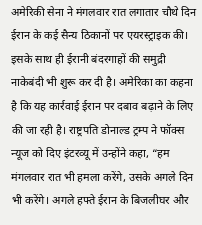अमेरिकी सेना ने मंगलवार रात लगातार चौथे दिन ईरान के कई सैन्य ठिकानों पर एयरस्ट्राइक की। इसके साथ ही ईरानी बंदरगाहों की समुद्री नाकेबंदी भी शुरू कर दी है। अमेरिका का कहना है कि यह कार्रवाई ईरान पर दबाव बढ़ाने के लिए की जा रही है। राष्ट्रपति डोनाल्ड ट्रम्प ने फॉक्स न्यूज को दिए इंटरव्यू में उन्होंने कहा, “हम मंगलवार रात भी हमला करेंगे, उसके अगले दिन भी करेंगे। अगले हफ्ते ईरान के बिजलीघर और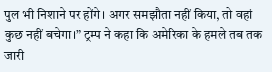पुल भी निशाने पर होंगे। अगर समझौता नहीं किया, तो वहां कुछ नहीं बचेगा।” ट्रम्प ने कहा कि अमेरिका के हमले तब तक जारी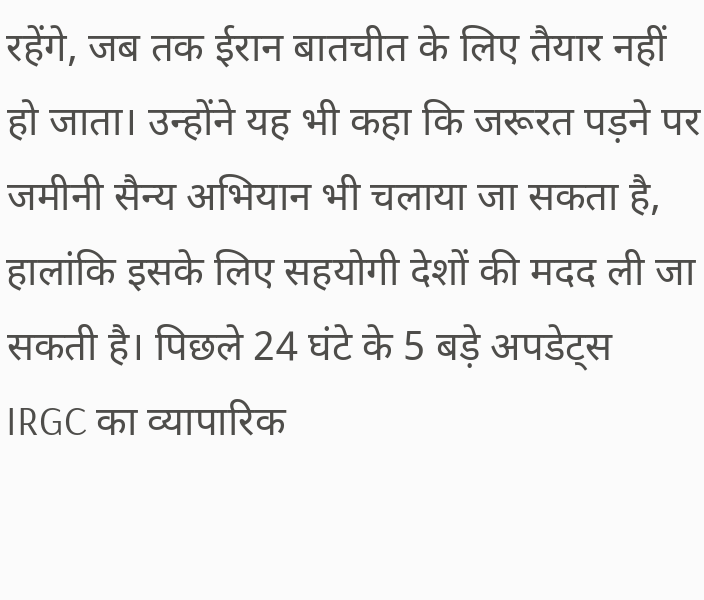रहेंगे, जब तक ईरान बातचीत के लिए तैयार नहीं हो जाता। उन्होंने यह भी कहा कि जरूरत पड़ने पर जमीनी सैन्य अभियान भी चलाया जा सकता है, हालांकि इसके लिए सहयोगी देशों की मदद ली जा सकती है। पिछले 24 घंटे के 5 बड़े अपडेट्स IRGC का व्यापारिक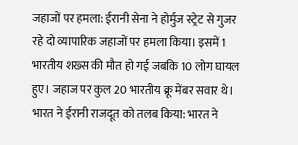जहाजों पर हमला: ईरानी सेना ने होर्मुज स्ट्रेट से गुजर रहे दो व्यापारिक जहाजों पर हमला किया। इसमें 1 भारतीय शख्स की मौत हो गई जबकि 10 लोग घायल हुए। जहाज पर कुल 20 भारतीय क्रू मेंबर सवार थे। भारत ने ईरानी राजदूत को तलब किया: भारत ने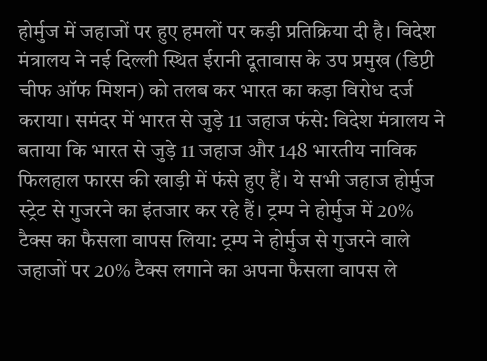होर्मुज में जहाजों पर हुए हमलों पर कड़ी प्रतिक्रिया दी है। विदेश मंत्रालय ने नई दिल्ली स्थित ईरानी दूतावास के उप प्रमुख (डिप्टी चीफ ऑफ मिशन) को तलब कर भारत का कड़ा विरोध दर्ज कराया। समंदर में भारत से जुड़े 11 जहाज फंसे: विदेश मंत्रालय ने बताया कि भारत से जुड़े 11 जहाज और 148 भारतीय नाविक फिलहाल फारस की खाड़ी में फंसे हुए हैं। ये सभी जहाज होर्मुज स्ट्रेट से गुजरने का इंतजार कर रहे हैं। ट्रम्प ने होर्मुज में 20% टैक्स का फैसला वापस लिया: ट्रम्प ने होर्मुज से गुजरने वाले जहाजों पर 20% टैक्स लगाने का अपना फैसला वापस ले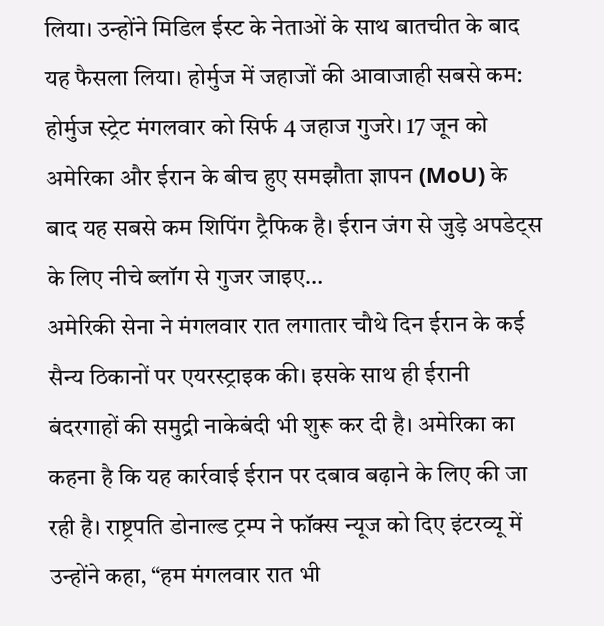लिया। उन्होंने मिडिल ईस्ट के नेताओं के साथ बातचीत के बाद यह फैसला लिया। होर्मुज में जहाजों की आवाजाही सबसे कम: होर्मुज स्ट्रेट मंगलवार को सिर्फ 4 जहाज गुजरे। 17 जून को अमेरिका और ईरान के बीच हुए समझौता ज्ञापन (MoU) के बाद यह सबसे कम शिपिंग ट्रैफिक है। ईरान जंग से जुड़े अपडेट्स के लिए नीचे ब्लॉग से गुजर जाइए…
अमेरिकी सेना ने मंगलवार रात लगातार चौथे दिन ईरान के कई सैन्य ठिकानों पर एयरस्ट्राइक की। इसके साथ ही ईरानी बंदरगाहों की समुद्री नाकेबंदी भी शुरू कर दी है। अमेरिका का कहना है कि यह कार्रवाई ईरान पर दबाव बढ़ाने के लिए की जा रही है। राष्ट्रपति डोनाल्ड ट्रम्प ने फॉक्स न्यूज को दिए इंटरव्यू में उन्होंने कहा, “हम मंगलवार रात भी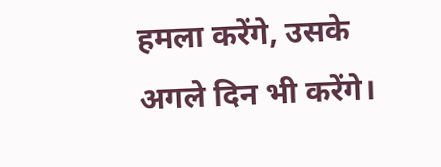हमला करेंगे, उसके अगले दिन भी करेंगे।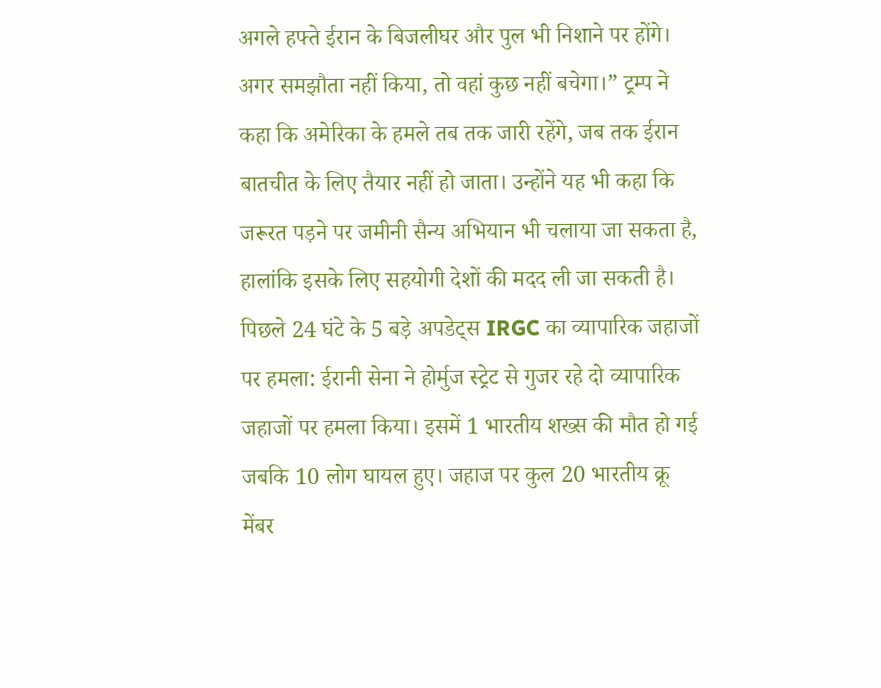अगले हफ्ते ईरान के बिजलीघर और पुल भी निशाने पर होंगे। अगर समझौता नहीं किया, तो वहां कुछ नहीं बचेगा।” ट्रम्प ने कहा कि अमेरिका के हमले तब तक जारी रहेंगे, जब तक ईरान बातचीत के लिए तैयार नहीं हो जाता। उन्होंने यह भी कहा कि जरूरत पड़ने पर जमीनी सैन्य अभियान भी चलाया जा सकता है, हालांकि इसके लिए सहयोगी देशों की मदद ली जा सकती है। पिछले 24 घंटे के 5 बड़े अपडेट्स IRGC का व्यापारिक जहाजों पर हमला: ईरानी सेना ने होर्मुज स्ट्रेट से गुजर रहे दो व्यापारिक जहाजों पर हमला किया। इसमें 1 भारतीय शख्स की मौत हो गई जबकि 10 लोग घायल हुए। जहाज पर कुल 20 भारतीय क्रू मेंबर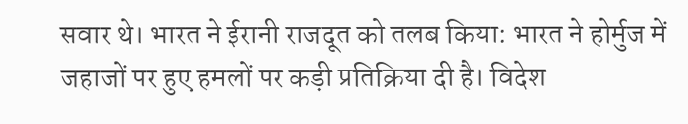सवार थे। भारत ने ईरानी राजदूत को तलब किया: भारत ने होर्मुज में जहाजों पर हुए हमलों पर कड़ी प्रतिक्रिया दी है। विदेश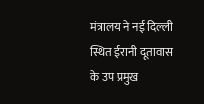मंत्रालय ने नई दिल्ली स्थित ईरानी दूतावास के उप प्रमुख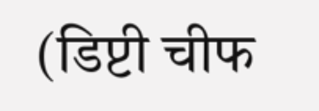(डिप्टी चीफ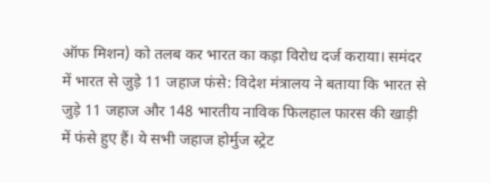ऑफ मिशन) को तलब कर भारत का कड़ा विरोध दर्ज कराया। समंदर में भारत से जुड़े 11 जहाज फंसे: विदेश मंत्रालय ने बताया कि भारत से जुड़े 11 जहाज और 148 भारतीय नाविक फिलहाल फारस की खाड़ी में फंसे हुए हैं। ये सभी जहाज होर्मुज स्ट्रेट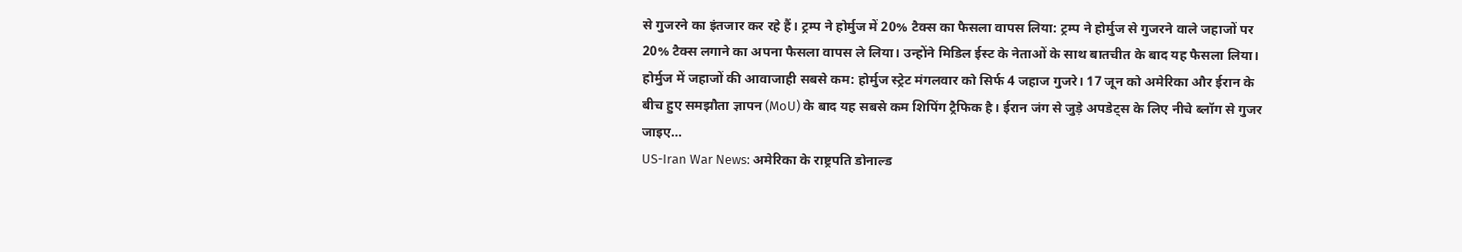से गुजरने का इंतजार कर रहे हैं। ट्रम्प ने होर्मुज में 20% टैक्स का फैसला वापस लिया: ट्रम्प ने होर्मुज से गुजरने वाले जहाजों पर 20% टैक्स लगाने का अपना फैसला वापस ले लिया। उन्होंने मिडिल ईस्ट के नेताओं के साथ बातचीत के बाद यह फैसला लिया। होर्मुज में जहाजों की आवाजाही सबसे कम: होर्मुज स्ट्रेट मंगलवार को सिर्फ 4 जहाज गुजरे। 17 जून को अमेरिका और ईरान के बीच हुए समझौता ज्ञापन (MoU) के बाद यह सबसे कम शिपिंग ट्रैफिक है। ईरान जंग से जुड़े अपडेट्स के लिए नीचे ब्लॉग से गुजर जाइए…
US-Iran War News: अमेरिका के राष्ट्रपति डोनाल्ड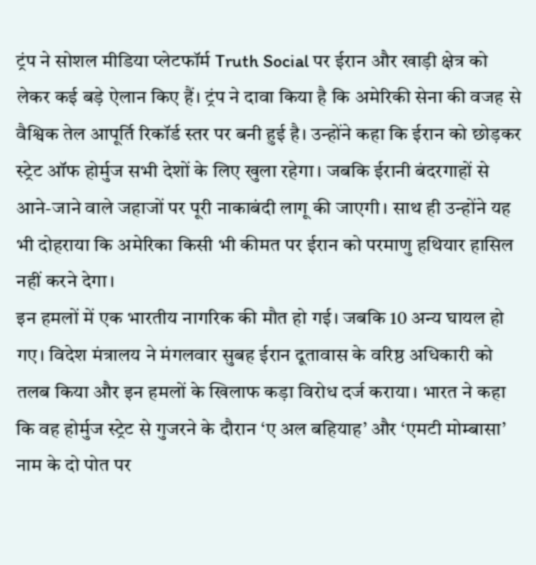ट्रंप ने सोशल मीडिया प्लेटफॉर्म Truth Social पर ईरान और खाड़ी क्षेत्र को लेकर कई बड़े ऐलान किए हैं। ट्रंप ने दावा किया है कि अमेरिकी सेना की वजह से वैश्विक तेल आपूर्ति रिकॉर्ड स्तर पर बनी हुई है। उन्होंने कहा कि ईरान को छोड़कर स्ट्रेट ऑफ होर्मुज सभी देशों के लिए खुला रहेगा। जबकि ईरानी बंदरगाहों से आने-जाने वाले जहाजों पर पूरी नाकाबंदी लागू की जाएगी। साथ ही उन्होंने यह भी दोहराया कि अमेरिका किसी भी कीमत पर ईरान को परमाणु हथियार हासिल नहीं करने देगा।
इन हमलों में एक भारतीय नागरिक की मौत हो गई। जबकि 10 अन्य घायल हो गए। विदेश मंत्रालय ने मंगलवार सुबह ईरान दूतावास के वरिष्ठ अधिकारी को तलब किया और इन हमलों के खिलाफ कड़ा विरोध दर्ज कराया। भारत ने कहा कि वह होर्मुज स्ट्रेट से गुजरने के दौरान ‘ए अल बहियाह’ और ‘एमटी मोम्बासा’ नाम के दो पोत पर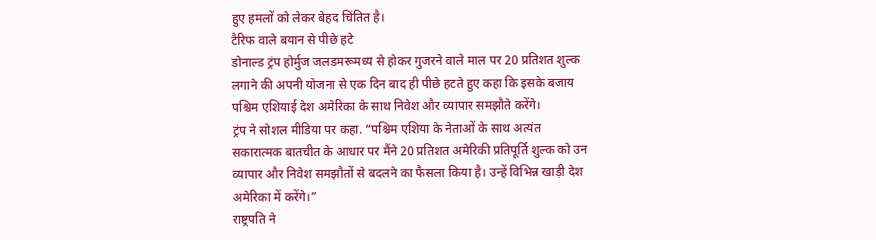हुए हमलों को लेकर बेहद चिंतित है।
टैरिफ वाले बयान से पीछे हटे
डोनाल्ड ट्रंप होर्मुज जलडमरूमध्य से होकर गुजरने वाले माल पर 20 प्रतिशत शुल्क लगाने की अपनी योजना से एक दिन बाद ही पीछे हटते हुए कहा कि इसके बजाय पश्चिम एशियाई देश अमेरिका के साथ निवेश और व्यापार समझौते करेंगे।
ट्रंप ने सोशल मीडिया पर कहा. “पश्चिम एशिया के नेताओं के साथ अत्यंत सकारात्मक बातचीत के आधार पर मैंने 20 प्रतिशत अमेरिकी प्रतिपूर्ति शुल्क को उन व्यापार और निवेश समझौतों से बदलने का फैसला किया है। उन्हें विभिन्न खाड़ी देश अमेरिका में करेंगे।”
राष्ट्रपति ने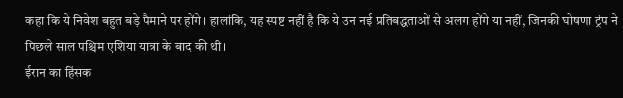कहा कि ये निवेश बहुत बड़े पैमाने पर होंगे। हालांकि, यह स्पष्ट नहीं है कि ये उन नई प्रतिबद्धताओं से अलग होंगे या नहीं, जिनकी घोषणा ट्रंप ने पिछले साल पश्चिम एशिया यात्रा के बाद की थी।
ईरान का हिंसक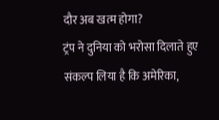दौर अब खत्म होगा?
ट्रंप ने दुनिया को भरोसा दिलाते हुए संकल्प लिया है कि अमेरिका,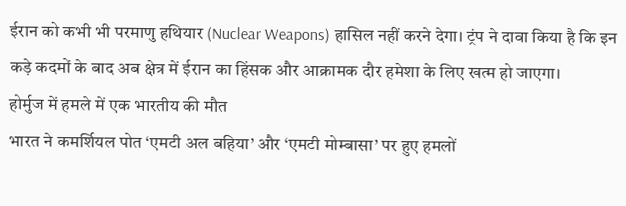ईरान को कभी भी परमाणु हथियार (Nuclear Weapons) हासिल नहीं करने देगा। ट्रंप ने दावा किया है कि इन कड़े कदमों के बाद अब क्षेत्र में ईरान का हिंसक और आक्रामक दौर हमेशा के लिए खत्म हो जाएगा।
होर्मुज में हमले में एक भारतीय की मौत
भारत ने कमर्शियल पोत ‘एमटी अल बहिया’ और ‘एमटी मोम्बासा’ पर हुए हमलों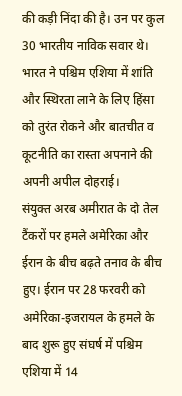की कड़ी निंदा की है। उन पर कुल 30 भारतीय नाविक सवार थे। भारत ने पश्चिम एशिया में शांति और स्थिरता लाने के लिए हिंसा को तुरंत रोकने और बातचीत व कूटनीति का रास्ता अपनाने की अपनी अपील दोहराई।
संयुक्त अरब अमीरात के दो तेल टैंकरों पर हमले अमेरिका और ईरान के बीच बढ़ते तनाव के बीच हुए। ईरान पर 28 फरवरी को अमेरिका-इजरायल के हमले के बाद शुरू हुए संघर्ष में पश्चिम एशिया में 14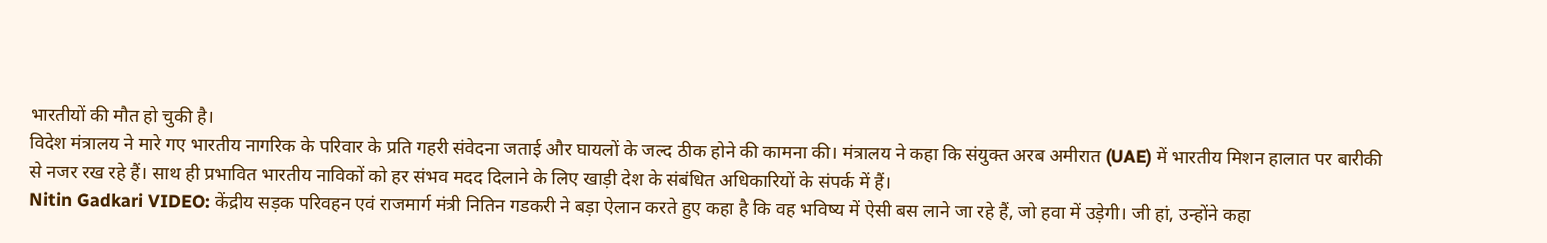भारतीयों की मौत हो चुकी है।
विदेश मंत्रालय ने मारे गए भारतीय नागरिक के परिवार के प्रति गहरी संवेदना जताई और घायलों के जल्द ठीक होने की कामना की। मंत्रालय ने कहा कि संयुक्त अरब अमीरात (UAE) में भारतीय मिशन हालात पर बारीकी से नजर रख रहे हैं। साथ ही प्रभावित भारतीय नाविकों को हर संभव मदद दिलाने के लिए खाड़ी देश के संबंधित अधिकारियों के संपर्क में हैं।
Nitin Gadkari VIDEO: केंद्रीय सड़क परिवहन एवं राजमार्ग मंत्री नितिन गडकरी ने बड़ा ऐलान करते हुए कहा है कि वह भविष्य में ऐसी बस लाने जा रहे हैं, जो हवा में उड़ेगी। जी हां, उन्होंने कहा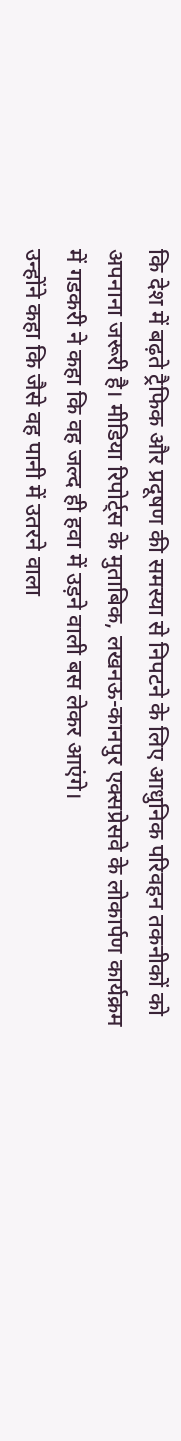कि देश में बढ़ते ट्रैफिक और प्रदूषण की समस्या से निपटने के लिए आधुनिक परिवहन तकनीकों को अपनाना जरूरी है। मीडिया रिपोर्ट्स के मुताबिक, लखनऊ-कानपुर एक्सप्रेसवे के लोकार्पण कार्यक्रम में गडकरी ने कहा कि वह जल्द ही हवा में उड़ने वाली बस लेकर आएंगे।
उन्होंने कहा कि जैसे वह पानी में उतरने वाला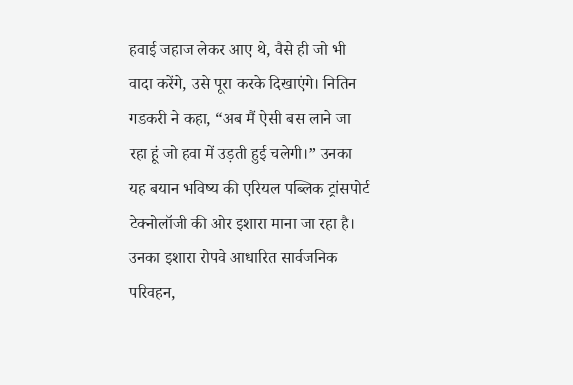हवाई जहाज लेकर आए थे, वैसे ही जो भी वादा करेंगे, उसे पूरा करके दिखाएंगे। नितिन गडकरी ने कहा, “अब मैं ऐसी बस लाने जा रहा हूं जो हवा में उड़ती हुई चलेगी।” उनका यह बयान भविष्य की एरियल पब्लिक ट्रांसपोर्ट टेक्नोलॉजी की ओर इशारा माना जा रहा है। उनका इशारा रोपवे आधारित सार्वजनिक परिवहन,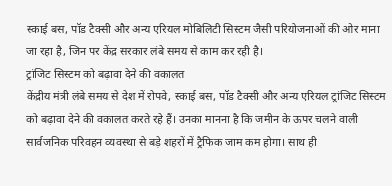स्काई बस, पॉड टैक्सी और अन्य एरियल मोबिलिटी सिस्टम जैसी परियोजनाओं की ओर माना जा रहा है, जिन पर केंद्र सरकार लंबे समय से काम कर रही है।
ट्रांजिट सिस्टम को बढ़ावा देने की वकालत
केंद्रीय मंत्री लंबे समय से देश में रोपवे, स्काई बस, पॉड टैक्सी और अन्य एरियल ट्रांजिट सिस्टम को बढ़ावा देने की वकालत करते रहे हैं। उनका मानना है कि जमीन के ऊपर चलने वाली सार्वजनिक परिवहन व्यवस्था से बड़े शहरों में ट्रैफिक जाम कम होगा। साथ ही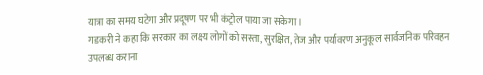यात्रा का समय घटेगा और प्रदूषण पर भी कंट्रोल पाया जा सकेगा।
गडकरी ने कहा कि सरकार का लक्ष्य लोगों को सस्ता, सुरक्षित, तेज और पर्यावरण अनुकूल सार्वजनिक परिवहन उपलब्ध कराना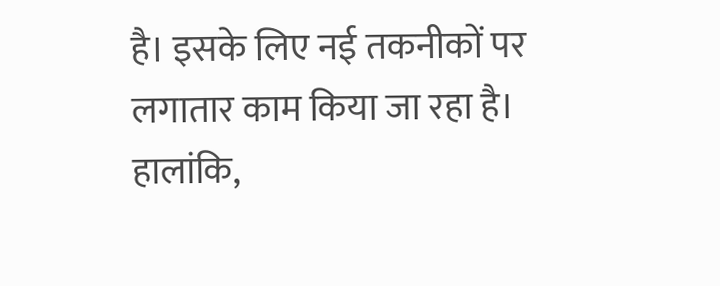है। इसके लिए नई तकनीकों पर लगातार काम किया जा रहा है। हालांकि,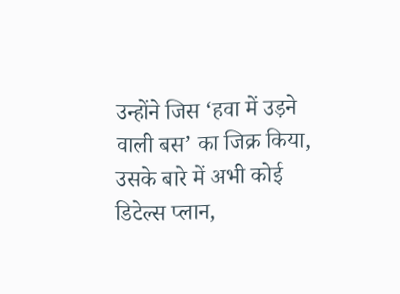उन्होंने जिस ‘हवा में उड़ने वाली बस’ का जिक्र किया, उसके बारे में अभी कोई डिटेल्स प्लान,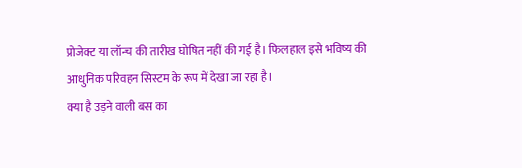प्रोजेक्ट या लॉन्च की तारीख घोषित नहीं की गई है। फिलहाल इसे भविष्य की आधुनिक परिवहन सिस्टम के रूप में देखा जा रहा है।
क्या है उड़ने वाली बस का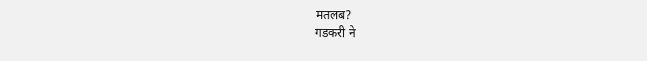मतलब?
गडकरी ने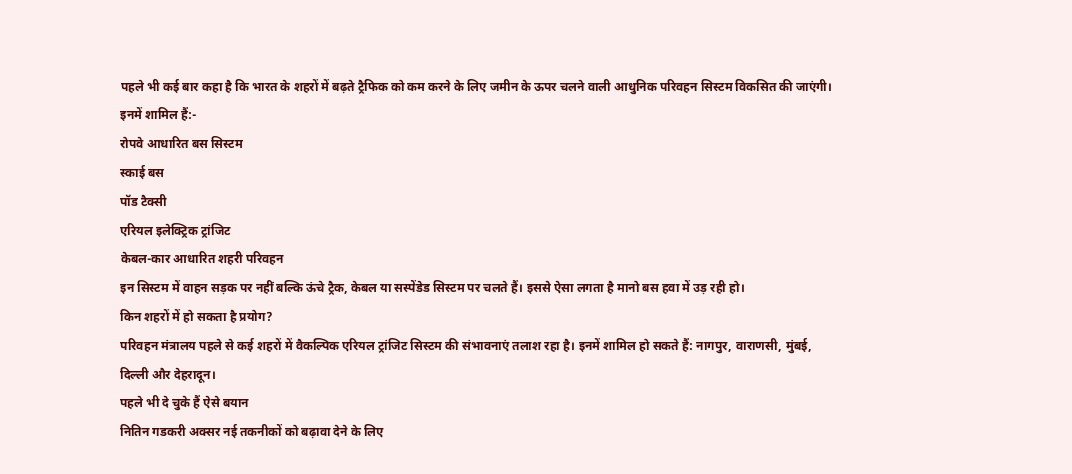पहले भी कई बार कहा है कि भारत के शहरों में बढ़ते ट्रैफिक को कम करने के लिए जमीन के ऊपर चलने वाली आधुनिक परिवहन सिस्टम विकसित की जाएंगी। इनमें शामिल हैं:-
रोपवे आधारित बस सिस्टम
स्काई बस
पॉड टैक्सी
एरियल इलेक्ट्रिक ट्रांजिट
केबल-कार आधारित शहरी परिवहन
इन सिस्टम में वाहन सड़क पर नहीं बल्कि ऊंचे ट्रैक, केबल या सस्पेंडेड सिस्टम पर चलते हैं। इससे ऐसा लगता है मानो बस हवा में उड़ रही हो।
किन शहरों में हो सकता है प्रयोग?
परिवहन मंत्रालय पहले से कई शहरों में वैकल्पिक एरियल ट्रांजिट सिस्टम की संभावनाएं तलाश रहा है। इनमें शामिल हो सकते हैं: नागपुर, वाराणसी, मुंबई, दिल्ली और देहरादून।
पहले भी दे चुके हैं ऐसे बयान
नितिन गडकरी अक्सर नई तकनीकों को बढ़ावा देने के लिए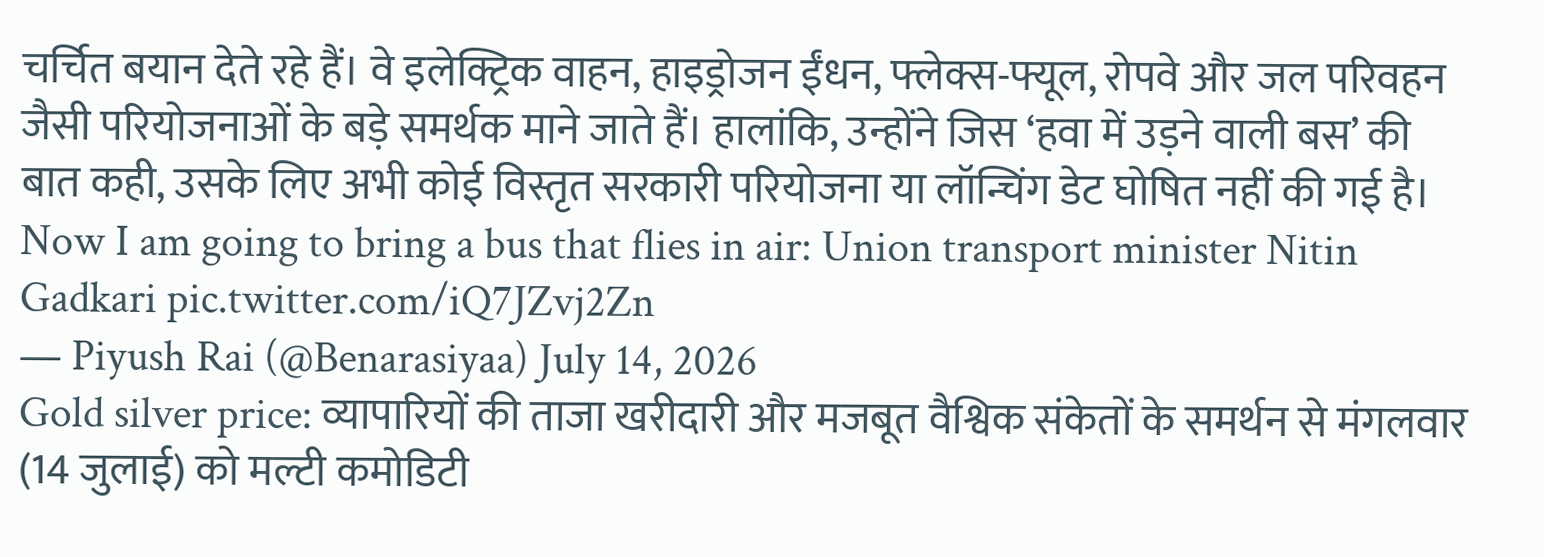चर्चित बयान देते रहे हैं। वे इलेक्ट्रिक वाहन, हाइड्रोजन ईंधन, फ्लेक्स-फ्यूल, रोपवे और जल परिवहन जैसी परियोजनाओं के बड़े समर्थक माने जाते हैं। हालांकि, उन्होंने जिस ‘हवा में उड़ने वाली बस’ की बात कही, उसके लिए अभी कोई विस्तृत सरकारी परियोजना या लॉन्चिंग डेट घोषित नहीं की गई है।
Now I am going to bring a bus that flies in air: Union transport minister Nitin Gadkari pic.twitter.com/iQ7JZvj2Zn
— Piyush Rai (@Benarasiyaa) July 14, 2026
Gold silver price: व्यापारियों की ताजा खरीदारी और मजबूत वैश्विक संकेतों के समर्थन से मंगलवार (14 जुलाई) को मल्टी कमोडिटी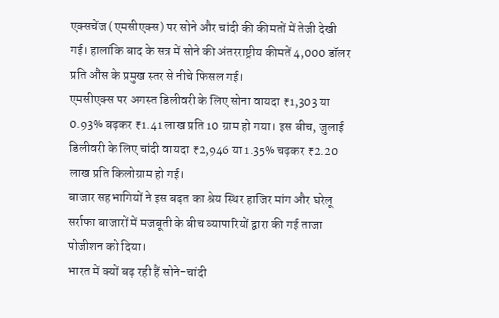एक्सचेंज (एमसीएक्स) पर सोने और चांदी की कीमतों में तेजी देखी गई। हालांकि बाद के सत्र में सोने की अंतरराष्ट्रीय कीमतें 4,000 डॉलर प्रति औंस के प्रमुख स्तर से नीचे फिसल गई।
एमसीएक्स पर अगस्त डिलीवरी के लिए सोना वायदा ₹1,303 या 0.93% बढ़कर ₹1.41 लाख प्रति 10 ग्राम हो गया। इस बीच, जुलाई डिलीवरी के लिए चांदी वायदा ₹2,946 या 1.35% चढ़कर ₹2.20 लाख प्रति किलोग्राम हो गई।
बाजार सहभागियों ने इस बढ़त का श्रेय स्थिर हाजिर मांग और घरेलू सर्राफा बाजारों में मजबूती के बीच व्यापारियों द्वारा की गई ताजा पोजीशन को दिया।
भारत में क्यों बढ़ रही हैं सोने-चांदी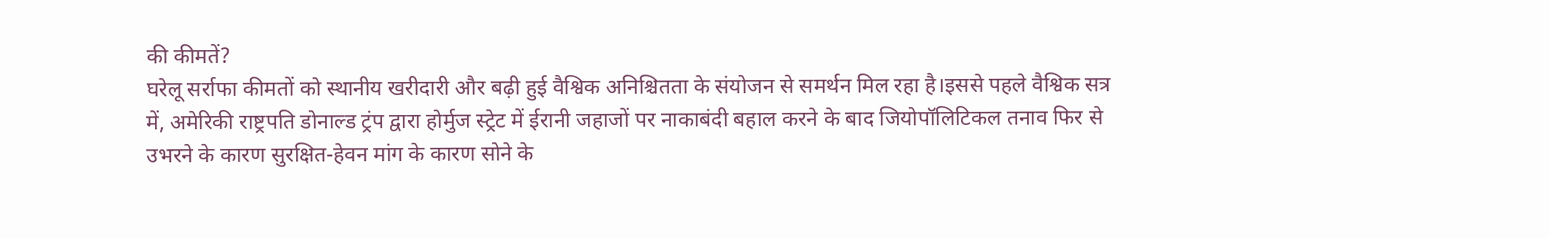की कीमतें?
घरेलू सर्राफा कीमतों को स्थानीय खरीदारी और बढ़ी हुई वैश्विक अनिश्चितता के संयोजन से समर्थन मिल रहा है।इससे पहले वैश्विक सत्र में, अमेरिकी राष्ट्रपति डोनाल्ड ट्रंप द्वारा होर्मुज स्ट्रेट में ईरानी जहाजों पर नाकाबंदी बहाल करने के बाद जियोपॉलिटिकल तनाव फिर से उभरने के कारण सुरक्षित-हेवन मांग के कारण सोने के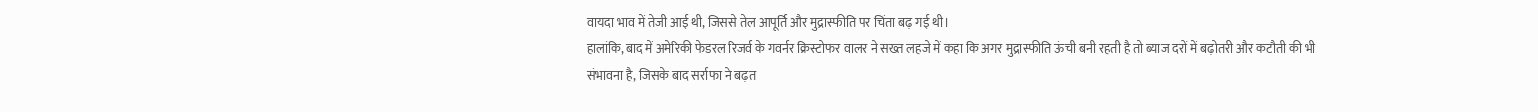वायदा भाव में तेजी आई थी, जिससे तेल आपूर्ति और मुद्रास्फीति पर चिंता बढ़ गई थी।
हालांकि, बाद में अमेरिकी फेडरल रिजर्व के गवर्नर क्रिस्टोफर वालर ने सख्त लहजे में कहा कि अगर मुद्रास्फीति ऊंची बनी रहती है तो ब्याज दरों में बढ़ोतरी और कटौती की भी संभावना है, जिसके बाद सर्राफा ने बढ़त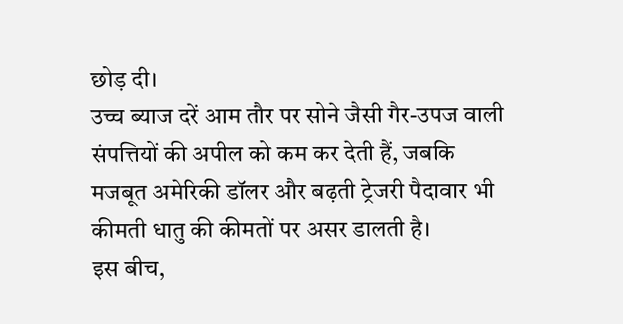छोड़ दी।
उच्च ब्याज दरें आम तौर पर सोने जैसी गैर-उपज वाली संपत्तियों की अपील को कम कर देती हैं, जबकि मजबूत अमेरिकी डॉलर और बढ़ती ट्रेजरी पैदावार भी कीमती धातु की कीमतों पर असर डालती है।
इस बीच,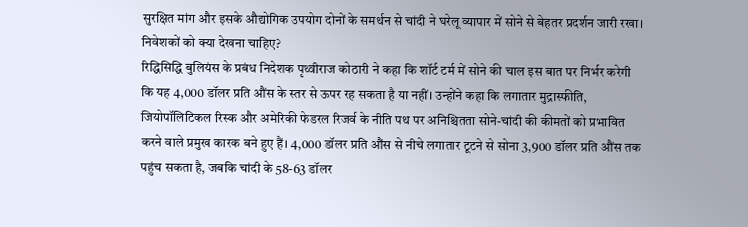सुरक्षित मांग और इसके औद्योगिक उपयोग दोनों के समर्थन से चांदी ने घरेलू व्यापार में सोने से बेहतर प्रदर्शन जारी रखा।
निवेशकों को क्या देखना चाहिए?
रिद्धिसिद्धि बुलियंस के प्रबंध निदेशक पृथ्वीराज कोठारी ने कहा कि शॉर्ट टर्म में सोने की चाल इस बात पर निर्भर करेगी कि यह 4,000 डॉलर प्रति औंस के स्तर से ऊपर रह सकता है या नहीं। उन्होंने कहा कि लगातार मुद्रास्फीति, जियोपॉलिटिकल रिस्क और अमेरिकी फेडरल रिजर्व के नीति पथ पर अनिश्चितता सोने-चांदी की कीमतों को प्रभावित करने वाले प्रमुख कारक बने हुए हैं। 4,000 डॉलर प्रति औंस से नीचे लगातार टूटने से सोना 3,900 डॉलर प्रति औंस तक पहुंच सकता है, जबकि चांदी के 58-63 डॉलर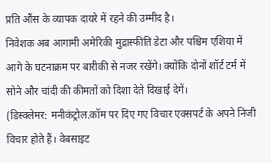प्रति औंस के व्यापक दायरे में रहने की उम्मीद है।
निवेशक अब आगामी अमेरिकी मुद्रास्फीति डेटा और पश्चिम एशिया में आगे के घटनाक्रम पर बारीकी से नजर रखेंगे। क्योंकि दोनों शॉर्ट टर्म में सोने और चांदी की कीमतों को दिशा देते दिखाई देगें।
(डिस्क्लेमर: मनीकंट्रोल.कॉम पर दिए गए विचार एक्सपर्ट के अपने निजी विचार होते हैं। वेबसाइट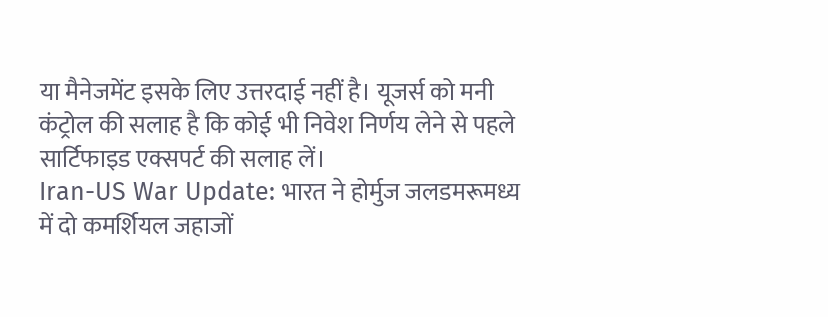या मैनेजमेंट इसके लिए उत्तरदाई नहीं है। यूजर्स को मनी कंट्रोल की सलाह है कि कोई भी निवेश निर्णय लेने से पहले सार्टिफाइड एक्सपर्ट की सलाह लें।
Iran-US War Update: भारत ने होर्मुज जलडमरूमध्य में दो कमर्शियल जहाजों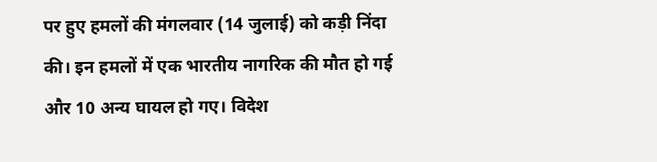पर हुए हमलों की मंगलवार (14 जुलाई) को कड़ी निंदा की। इन हमलों में एक भारतीय नागरिक की मौत हो गई और 10 अन्य घायल हो गए। विदेश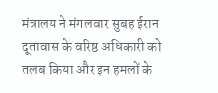मंत्रालय ने मंगलवार सुबह ईरान दूतावास के वरिष्ठ अधिकारी को तलब किया और इन हमलों के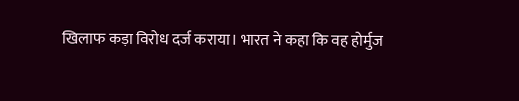खिलाफ कड़ा विरोध दर्ज कराया। भारत ने कहा कि वह होर्मुज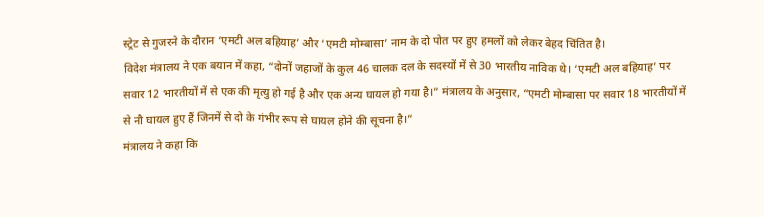स्ट्रेट से गुजरने के दौरान ‘एमटी अल बहियाह’ और ‘एमटी मोम्बासा’ नाम के दो पोत पर हुए हमलों को लेकर बेहद चिंतित है।
विदेश मंत्रालय ने एक बयान में कहा, “दोनों जहाजों के कुल 46 चालक दल के सदस्यों में से 30 भारतीय नाविक थे। ‘एमटी अल बहियाह’ पर सवार 12 भारतीयों में से एक की मृत्यु हो गई है और एक अन्य घायल हो गया है।” मंत्रालय के अनुसार, “एमटी मोम्बासा पर सवार 18 भारतीयों में से नौ घायल हुए हैं जिनमें से दो के गंभीर रूप से घायल होने की सूचना है।”
मंत्रालय ने कहा कि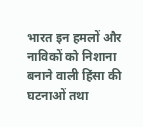भारत इन हमलों और नाविकों को निशाना बनाने वाली हिंसा की घटनाओं तथा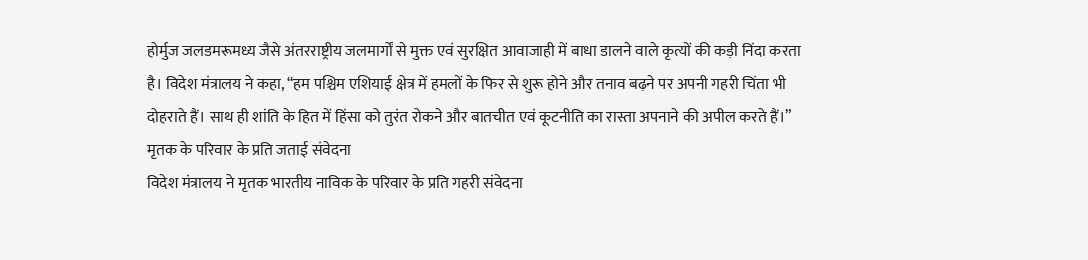होर्मुज जलडमरूमध्य जैसे अंतरराष्ट्रीय जलमार्गों से मुक्त एवं सुरक्षित आवाजाही में बाधा डालने वाले कृत्यों की कड़ी निंदा करता है। विदेश मंत्रालय ने कहा, “हम पश्चिम एशियाई क्षेत्र में हमलों के फिर से शुरू होने और तनाव बढ़ने पर अपनी गहरी चिंता भी दोहराते हैं। साथ ही शांति के हित में हिंसा को तुरंत रोकने और बातचीत एवं कूटनीति का रास्ता अपनाने की अपील करते हैं।”
मृतक के परिवार के प्रति जताई संवेदना
विदेश मंत्रालय ने मृतक भारतीय नाविक के परिवार के प्रति गहरी संवेदना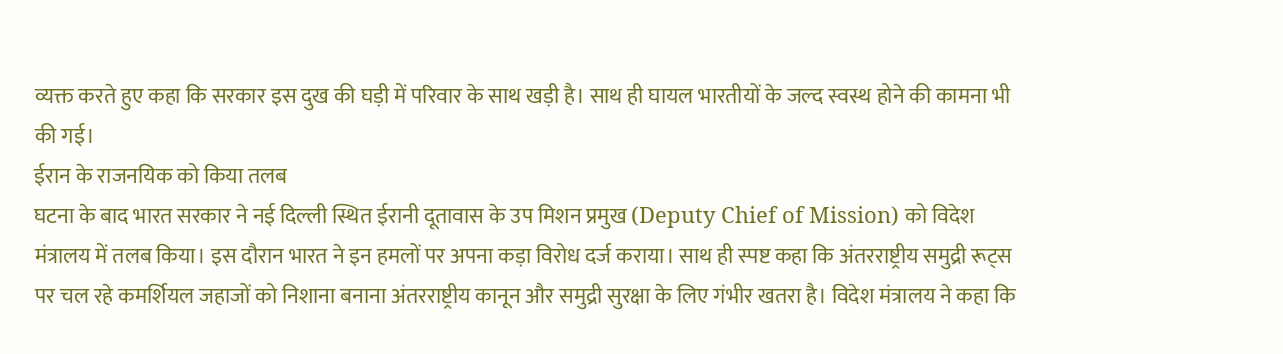व्यक्त करते हुए कहा कि सरकार इस दुख की घड़ी में परिवार के साथ खड़ी है। साथ ही घायल भारतीयों के जल्द स्वस्थ होने की कामना भी की गई।
ईरान के राजनयिक को किया तलब
घटना के बाद भारत सरकार ने नई दिल्ली स्थित ईरानी दूतावास के उप मिशन प्रमुख (Deputy Chief of Mission) को विदेश मंत्रालय में तलब किया। इस दौरान भारत ने इन हमलों पर अपना कड़ा विरोध दर्ज कराया। साथ ही स्पष्ट कहा कि अंतरराष्ट्रीय समुद्री रूट्स पर चल रहे कमर्शियल जहाजों को निशाना बनाना अंतरराष्ट्रीय कानून और समुद्री सुरक्षा के लिए गंभीर खतरा है। विदेश मंत्रालय ने कहा कि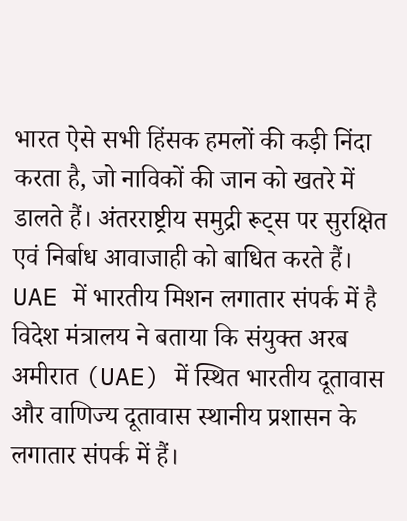भारत ऐसे सभी हिंसक हमलों की कड़ी निंदा करता है, जो नाविकों की जान को खतरे में डालते हैं। अंतरराष्ट्रीय समुद्री रूट्स पर सुरक्षित एवं निर्बाध आवाजाही को बाधित करते हैं।
UAE में भारतीय मिशन लगातार संपर्क में है
विदेश मंत्रालय ने बताया कि संयुक्त अरब अमीरात (UAE) में स्थित भारतीय दूतावास और वाणिज्य दूतावास स्थानीय प्रशासन के लगातार संपर्क में हैं।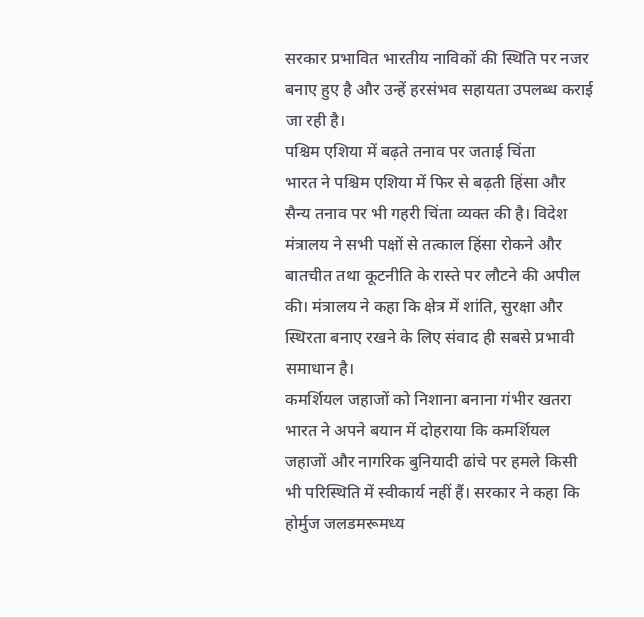सरकार प्रभावित भारतीय नाविकों की स्थिति पर नजर बनाए हुए है और उन्हें हरसंभव सहायता उपलब्ध कराई जा रही है।
पश्चिम एशिया में बढ़ते तनाव पर जताई चिंता
भारत ने पश्चिम एशिया में फिर से बढ़ती हिंसा और सैन्य तनाव पर भी गहरी चिंता व्यक्त की है। विदेश मंत्रालय ने सभी पक्षों से तत्काल हिंसा रोकने और बातचीत तथा कूटनीति के रास्ते पर लौटने की अपील की। मंत्रालय ने कहा कि क्षेत्र में शांति, सुरक्षा और स्थिरता बनाए रखने के लिए संवाद ही सबसे प्रभावी समाधान है।
कमर्शियल जहाजों को निशाना बनाना गंभीर खतरा
भारत ने अपने बयान में दोहराया कि कमर्शियल जहाजों और नागरिक बुनियादी ढांचे पर हमले किसी भी परिस्थिति में स्वीकार्य नहीं हैं। सरकार ने कहा कि होर्मुज जलडमरूमध्य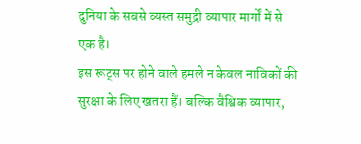दुनिया के सबसे व्यस्त समुद्री व्यापार मार्गों में से एक है।
इस रूट्स पर होने वाले हमले न केवल नाविकों की सुरक्षा के लिए खतरा हैं। बल्कि वैश्विक व्यापार,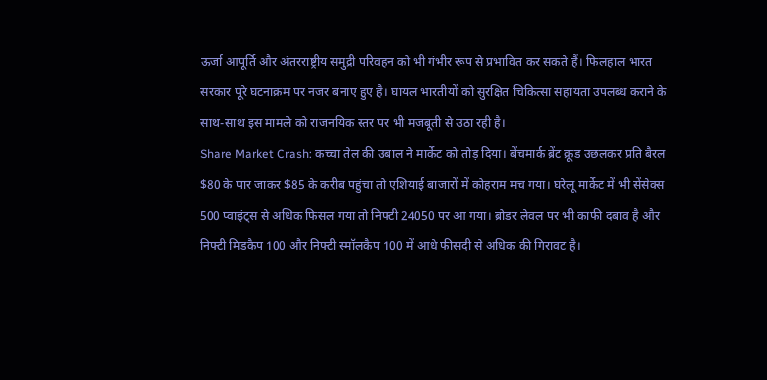ऊर्जा आपूर्ति और अंतरराष्ट्रीय समुद्री परिवहन को भी गंभीर रूप से प्रभावित कर सकते हैं। फिलहाल भारत सरकार पूरे घटनाक्रम पर नजर बनाए हुए है। घायल भारतीयों को सुरक्षित चिकित्सा सहायता उपलब्ध कराने के साथ-साथ इस मामले को राजनयिक स्तर पर भी मजबूती से उठा रही है।
Share Market Crash: कच्चा तेल की उबाल ने मार्केट को तोड़ दिया। बेंचमार्क ब्रेंट क्रूड उछलकर प्रति बैरल $80 के पार जाकर $85 के करीब पहुंचा तो एशियाई बाजारों में कोहराम मच गया। घरेलू मार्केट में भी सेंसेक्स 500 प्वाइंट्स से अधिक फिसल गया तो निफ्टी 24050 पर आ गया। ब्रोडर लेवल पर भी काफी दबाव है और निफ्टी मिडकैप 100 और निफ्टी स्मॉलकैप 100 में आधे फीसदी से अधिक की गिरावट है।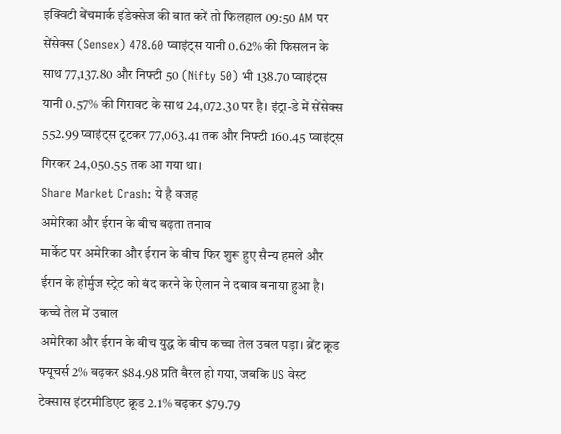इक्विटी बेंचमार्क इंडेक्सेज की बात करें तो फिलहाल 09:50 AM पर सेंसेक्स (Sensex) 478.60 प्वाइंट्स यानी 0.62% की फिसलन के साथ 77,137.80 और निफ्टी 50 (Nifty 50) भी 138.70 प्वाइंट्स यानी 0.57% की गिरावट के साथ 24,072.30 पर है। इंट्रा-डे में सेंसेक्स 552.99 प्वाइंट्स टूटकर 77,063.41 तक और निफ्टी 160.45 प्वाइंट्स गिरकर 24,050.55 तक आ गया था।
Share Market Crash: ये है वजह
अमेरिका और ईरान के बीच बढ़ता तनाव
मार्केट पर अमेरिका और ईरान के बीच फिर शुरू हुए सैन्य हमले और ईरान के होर्मुज स्ट्रेट को बंद करने के ऐलान ने दबाव बनाया हुआ है।
कच्चे तेल में उबाल
अमेरिका और ईरान के बीच युद्ध के बीच कच्चा तेल उबल पड़ा। ब्रेंट क्रूड फ्यूचर्स 2% बढ़कर $84.98 प्रति बैरल हो गया, जबकि US वेस्ट टेक्सास इंटरमीडिएट क्रूड 2.1% बढ़कर $79.79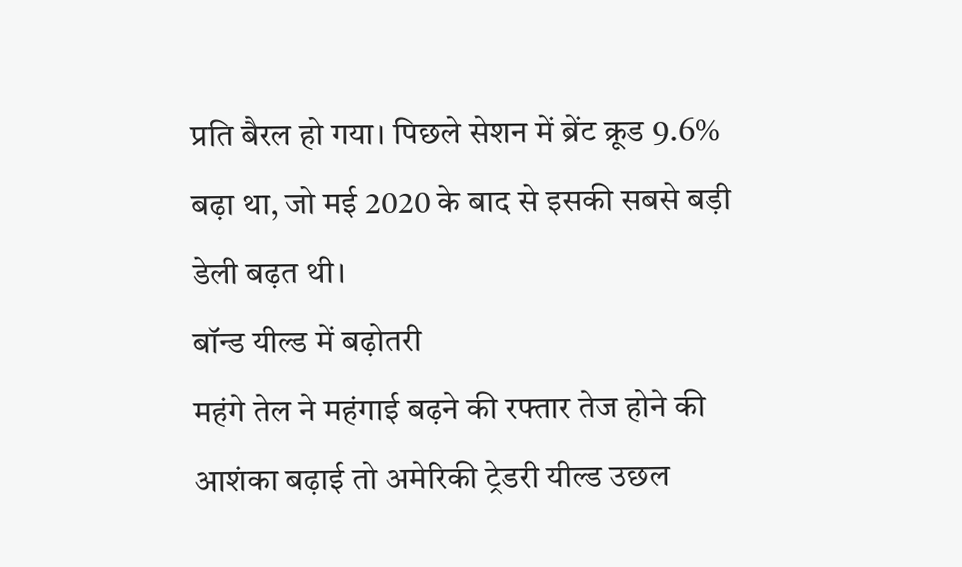प्रति बैरल हो गया। पिछले सेशन में ब्रेंट क्रूड 9.6% बढ़ा था, जो मई 2020 के बाद से इसकी सबसे बड़ी डेली बढ़त थी।
बॉन्ड यील्ड में बढ़ोतरी
महंगे तेल ने महंगाई बढ़ने की रफ्तार तेज होने की आशंका बढ़ाई तो अमेरिकी ट्रेडरी यील्ड उछल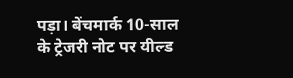पड़ा। बेंचमार्क 10-साल के ट्रेजरी नोट पर यील्ड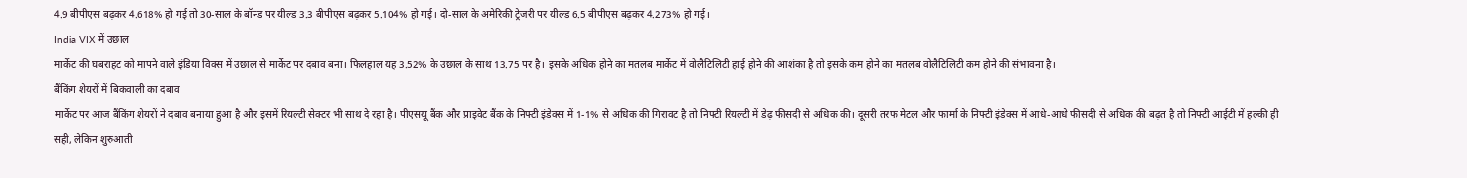4.9 बीपीएस बढ़कर 4.618% हो गई तो 30-साल के बॉन्ड पर यील्ड 3.3 बीपीएस बढ़कर 5.104% हो गई। दो-साल के अमेरिकी ट्रेजरी पर यील्ड 6.5 बीपीएस बढ़कर 4.273% हो गई।
India VIX में उछाल
मार्केट की घबराहट को मापने वाले इंडिया विक्स में उछाल से मार्केट पर दबाव बना। फिलहाल यह 3.52% के उछाल के साथ 13.75 पर है। इसके अधिक होने का मतलब मार्केट में वोलैटिलिटी हाई होने की आशंका है तो इसके कम होने का मतलब वोलैटिलिटी कम होने की संभावना है।
बैंकिंग शेयरों में बिकवाली का दबाव
मार्केट पर आज बैंकिंग शेयरों ने दबाव बनाया हुआ है और इसमें रियल्टी सेक्टर भी साथ दे रहा है। पीएसयू बैंक और प्राइवेट बैंक के निफ्टी इंडेक्स में 1-1% से अधिक की गिरावट है तो निफ्टी रियल्टी में डेढ़ फीसदी से अधिक की। दूसरी तरफ मेटल और फार्मा के निफ्टी इंडेक्स में आधे-आधे फीसदी से अधिक की बढ़त है तो निफ्टी आईटी में हल्की ही सही, लेकिन शुरुआती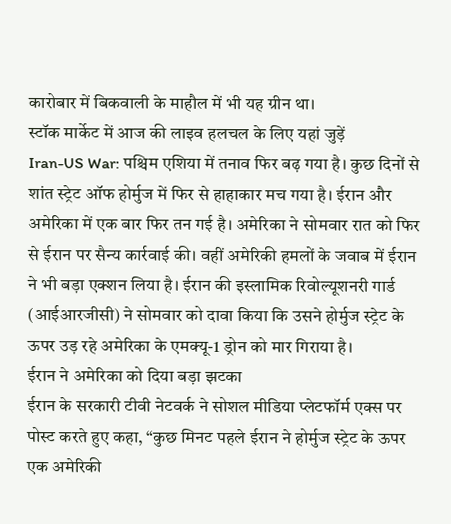कारोबार में बिकवाली के माहौल में भी यह ग्रीन था।
स्टॉक मार्केट में आज की लाइव हलचल के लिए यहां जुड़ें
Iran-US War: पश्चिम एशिया में तनाव फिर बढ़ गया है। कुछ दिनों से शांत स्ट्रेट ऑफ होर्मुज में फिर से हाहाकार मच गया है। ईरान और अमेरिका में एक बार फिर तन गई है। अमेरिका ने सोमवार रात को फिर से ईरान पर सैन्य कार्रवाई की। वहीं अमेरिकी हमलों के जवाब में ईरान ने भी बड़ा एक्शन लिया है। ईरान की इस्लामिक रिवोल्यूशनरी गार्ड (आईआरजीसी) ने सोमवार को दावा किया कि उसने होर्मुज स्ट्रेट के ऊपर उड़ रहे अमेरिका के एमक्यू-1 ड्रोन को मार गिराया है।
ईरान ने अमेरिका को दिया बड़ा झटका
ईरान के सरकारी टीवी नेटवर्क ने सोशल मीडिया प्लेटफॉर्म एक्स पर पोस्ट करते हुए कहा, “कुछ मिनट पहले ईरान ने होर्मुज स्ट्रेट के ऊपर एक अमेरिकी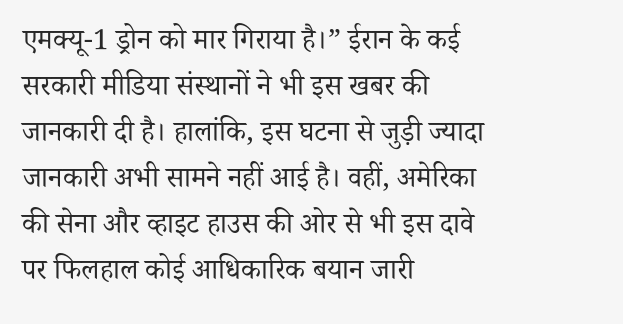एमक्यू-1 ड्रोन को मार गिराया है।” ईरान के कई सरकारी मीडिया संस्थानों ने भी इस खबर की जानकारी दी है। हालांकि, इस घटना से जुड़ी ज्यादा जानकारी अभी सामने नहीं आई है। वहीं, अमेरिका की सेना और व्हाइट हाउस की ओर से भी इस दावे पर फिलहाल कोई आधिकारिक बयान जारी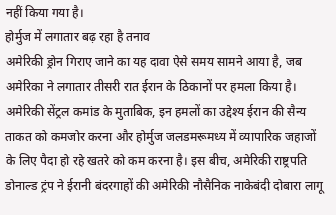नहीं किया गया है।
होर्मुज में लगातार बढ़ रहा है तनाव
अमेरिकी ड्रोन गिराए जाने का यह दावा ऐसे समय सामने आया है, जब अमेरिका ने लगातार तीसरी रात ईरान के ठिकानों पर हमला किया है। अमेरिकी सेंट्रल कमांड के मुताबिक, इन हमलों का उद्देश्य ईरान की सैन्य ताकत को कमजोर करना और होर्मुज जलडमरूमध्य में व्यापारिक जहाजों के लिए पैदा हो रहे खतरे को कम करना है। इस बीच, अमेरिकी राष्ट्रपति डोनाल्ड ट्रंप ने ईरानी बंदरगाहों की अमेरिकी नौसैनिक नाकेबंदी दोबारा लागू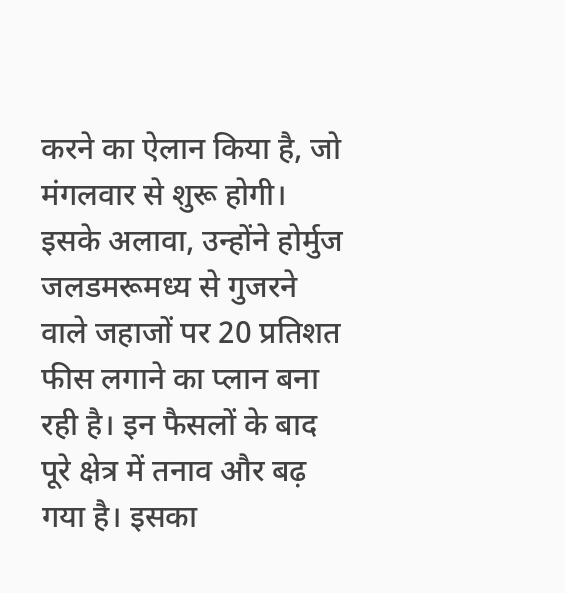करने का ऐलान किया है, जो मंगलवार से शुरू होगी। इसके अलावा, उन्होंने होर्मुज जलडमरूमध्य से गुजरने वाले जहाजों पर 20 प्रतिशत फीस लगाने का प्लान बना रही है। इन फैसलों के बाद पूरे क्षेत्र में तनाव और बढ़ गया है। इसका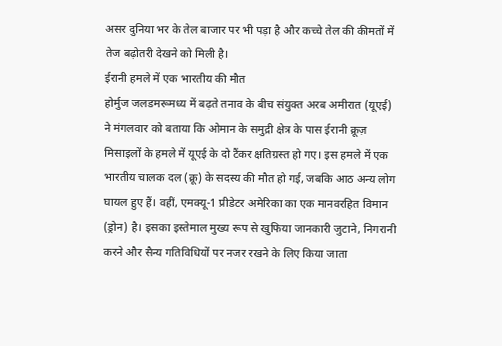असर दुनिया भर के तेल बाजार पर भी पड़ा है और कच्चे तेल की कीमतों में तेज बढ़ोतरी देखने को मिली है।
ईरानी हमले में एक भारतीय की मौत
होर्मुज जलडमरूमध्य में बढ़ते तनाव के बीच संयुक्त अरब अमीरात (यूएई) ने मंगलवार को बताया कि ओमान के समुद्री क्षेत्र के पास ईरानी क्रूज़ मिसाइलों के हमले में यूएई के दो टैंकर क्षतिग्रस्त हो गए। इस हमले में एक भारतीय चालक दल (क्रू) के सदस्य की मौत हो गई, जबकि आठ अन्य लोग घायल हुए हैं। वहीं, एमक्यू-1 प्रीडेटर अमेरिका का एक मानवरहित विमान (ड्रोन) है। इसका इस्तेमाल मुख्य रूप से खुफिया जानकारी जुटाने, निगरानी करने और सैन्य गतिविधियों पर नजर रखने के लिए किया जाता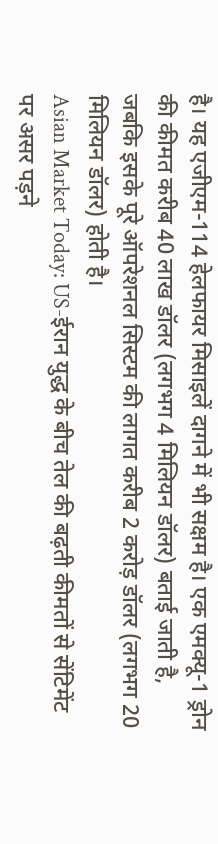है। यह एजीएम-114 हेलफायर मिसाइलें दागने में भी सक्षम है। एक एमक्यू-1 ड्रोन की कीमत करीब 40 लाख डॉलर (लगभग 4 मिलियन डॉलर) बताई जाती है, जबकि इसके पूरे ऑपरेशनल सिस्टम की लागत करीब 2 करोड़ डॉलर (लगभग 20 मिलियन डॉलर) होती है।
Asian Market Today: US-ईरान युद्ध के बीच तेल की बढ़ती कीमतों से सेंटिमेंट पर असर पड़ने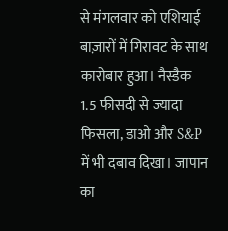से मंगलवार को एशियाई बाज़ारों में गिरावट के साथ कारोबार हुआ। नैस्डैक 1.5 फीसदी से ज्यादा फिसला, डाओ और S&P में भी दबाव दिखा। जापान का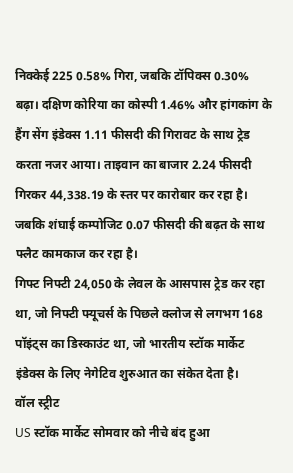निक्केई 225 0.58% गिरा, जबकि टॉपिक्स 0.30% बढ़ा। दक्षिण कोरिया का कोस्पी 1.46% और हांगकांग के हैंग सेंग इंडेक्स 1.11 फीसदी की गिरावट के साथ ट्रेड करता नजर आया। ताइवान का बाजार 2.24 फीसदी गिरकर 44,338.19 के स्तर पर कारोबार कर रहा है। जबकि शंघाई कम्पोजिट 0.07 फीसदी की बढ़त के साथ फ्लैट कामकाज कर रहा है।
गिफ्ट निफ्टी 24,050 के लेवल के आसपास ट्रेड कर रहा था, जो निफ्टी फ्यूचर्स के पिछले क्लोज से लगभग 168 पॉइंट्स का डिस्काउंट था, जो भारतीय स्टॉक मार्केट इंडेक्स के लिए नेगेटिव शुरुआत का संकेत देता है।
वॉल स्ट्रीट
US स्टॉक मार्केट सोमवार को नीचे बंद हुआ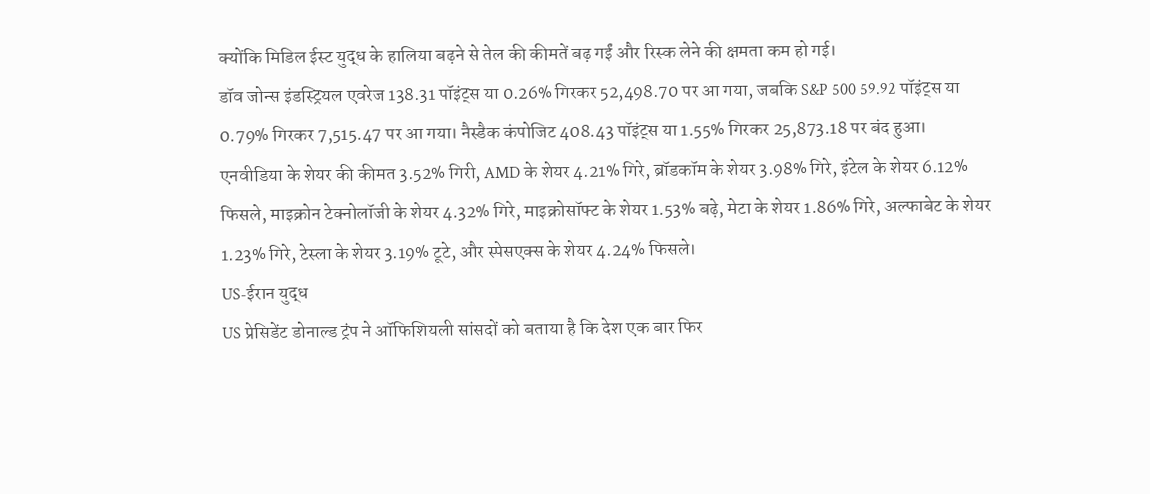क्योंकि मिडिल ईस्ट युद्ध के हालिया बढ़ने से तेल की कीमतें बढ़ गईं और रिस्क लेने की क्षमता कम हो गई।
डॉव जोन्स इंडस्ट्रियल एवरेज 138.31 पॉइंट्स या 0.26% गिरकर 52,498.70 पर आ गया, जबकि S&P 500 59.92 पॉइंट्स या 0.79% गिरकर 7,515.47 पर आ गया। नैस्डैक कंपोजिट 408.43 पॉइंट्स या 1.55% गिरकर 25,873.18 पर बंद हुआ।
एनवीडिया के शेयर की कीमत 3.52% गिरी, AMD के शेयर 4.21% गिरे, ब्रॉडकॉम के शेयर 3.98% गिरे, इंटेल के शेयर 6.12% फिसले, माइक्रोन टेक्नोलॉजी के शेयर 4.32% गिरे, माइक्रोसॉफ्ट के शेयर 1.53% बढ़े, मेटा के शेयर 1.86% गिरे, अल्फाबेट के शेयर 1.23% गिरे, टेस्ला के शेयर 3.19% टूटे, और स्पेसएक्स के शेयर 4.24% फिसले।
US-ईरान युद्ध
US प्रेसिडेंट डोनाल्ड ट्रंप ने ऑफिशियली सांसदों को बताया है कि देश एक बार फिर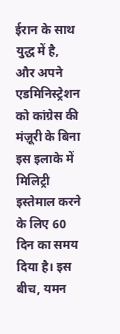ईरान के साथ युद्ध में है, और अपने एडमिनिस्ट्रेशन को कांग्रेस की मंज़ूरी के बिना इस इलाके में मिलिट्री इस्तेमाल करने के लिए 60 दिन का समय दिया है। इस बीच, यमन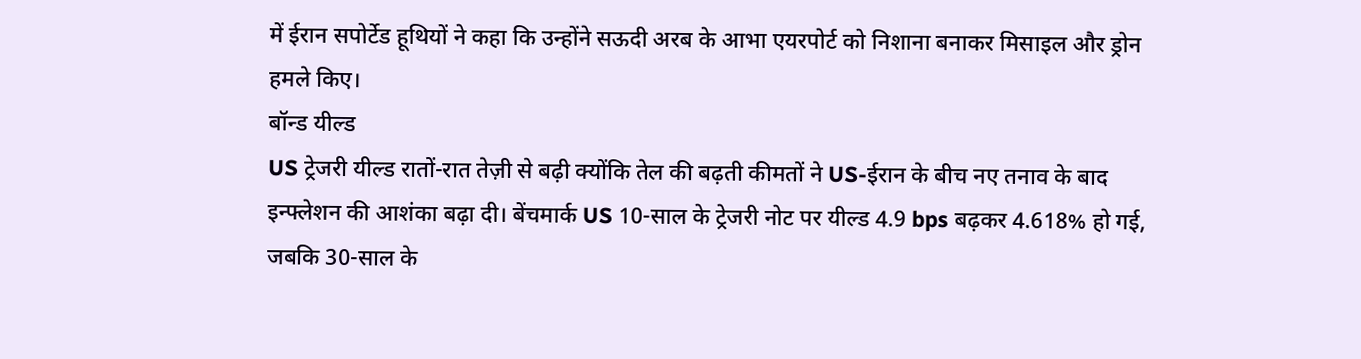में ईरान सपोर्टेड हूथियों ने कहा कि उन्होंने सऊदी अरब के आभा एयरपोर्ट को निशाना बनाकर मिसाइल और ड्रोन हमले किए।
बॉन्ड यील्ड
US ट्रेजरी यील्ड रातों-रात तेज़ी से बढ़ी क्योंकि तेल की बढ़ती कीमतों ने US-ईरान के बीच नए तनाव के बाद इन्फ्लेशन की आशंका बढ़ा दी। बेंचमार्क US 10-साल के ट्रेजरी नोट पर यील्ड 4.9 bps बढ़कर 4.618% हो गई, जबकि 30-साल के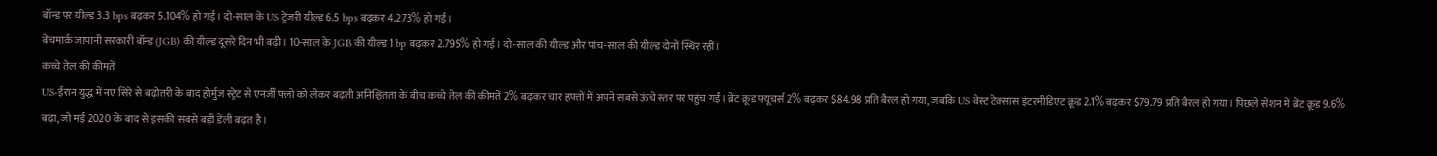बॉन्ड पर यील्ड 3.3 bps बढ़कर 5.104% हो गई। दो-साल के US ट्रेजरी यील्ड 6.5 bps बढ़कर 4.273% हो गई।
बेंचमार्क जापानी सरकारी बॉन्ड (JGB) की यील्ड दूसरे दिन भी बढ़ी। 10-साल के JGB की यील्ड 1 bp बढ़कर 2.795% हो गई। दो-साल की यील्ड और पांच-साल की यील्ड दोनों स्थिर रहीं।
कच्चे तेल की कीमतें
US-ईरान युद्ध में नए सिरे से बढ़ोतरी के बाद होर्मुज स्ट्रेट से एनर्जी फ्लो को लेकर बढ़ती अनिश्चितता के बीच कच्चे तेल की कीमतें 2% बढ़कर चार हफ्तों में अपने सबसे ऊंचे स्तर पर पहुंच गईं। ब्रेंट क्रूड फ्यूचर्स 2% बढ़कर $84.98 प्रति बैरल हो गया, जबकि US वेस्ट टेक्सास इंटरमीडिएट क्रूड 2.1% बढ़कर $79.79 प्रति बैरल हो गया। पिछले सेशन में ब्रेंट क्रूड 9.6% बढ़ा, जो मई 2020 के बाद से इसकी सबसे बड़ी डेली बढ़त है।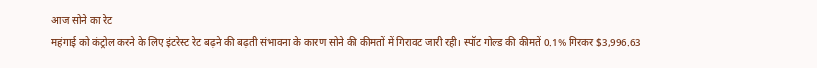आज सोने का रेट
महंगाई को कंट्रोल करने के लिए इंटरेस्ट रेट बढ़ने की बढ़ती संभावना के कारण सोने की कीमतों में गिरावट जारी रही। स्पॉट गोल्ड की कीमतें 0.1% गिरकर $3,996.63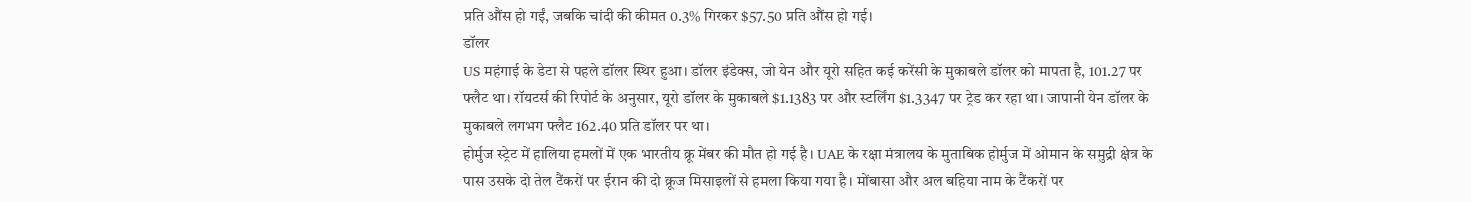प्रति औंस हो गईं, जबकि चांदी की कीमत 0.3% गिरकर $57.50 प्रति औंस हो गई।
डॉलर
US महंगाई के डेटा से पहले डॉलर स्थिर हुआ। डॉलर इंडेक्स, जो येन और यूरो सहित कई करेंसी के मुकाबले डॉलर को मापता है, 101.27 पर फ्लैट था। रॉयटर्स की रिपोर्ट के अनुसार, यूरो डॉलर के मुकाबले $1.1383 पर और स्टर्लिंग $1.3347 पर ट्रेड कर रहा था। जापानी येन डॉलर के मुकाबले लगभग फ्लैट 162.40 प्रति डॉलर पर था।
होर्मुज स्ट्रेट में हालिया हमलों में एक भारतीय क्रू मेंबर की मौत हो गई है। UAE के रक्षा मंत्रालय के मुताबिक होर्मुज में ओमान के समुद्री क्षेत्र के पास उसके दो तेल टैंकरों पर ईरान की दो क्रूज मिसाइलों से हमला किया गया है। मोंबासा और अल बहिया नाम के टैंकरों पर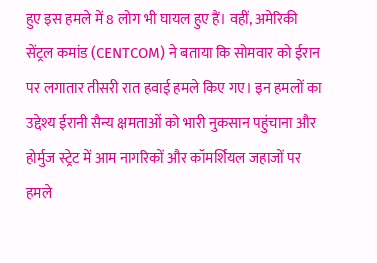हुए इस हमले में 8 लोग भी घायल हुए हैं। वहीं, अमेरिकी सेंट्रल कमांड (CENTCOM) ने बताया कि सोमवार को ईरान पर लगातार तीसरी रात हवाई हमले किए गए। इन हमलों का उद्देश्य ईरानी सैन्य क्षमताओं को भारी नुकसान पहुंचाना और होर्मुज स्ट्रेट में आम नागरिकों और कॉमर्शियल जहाजों पर हमले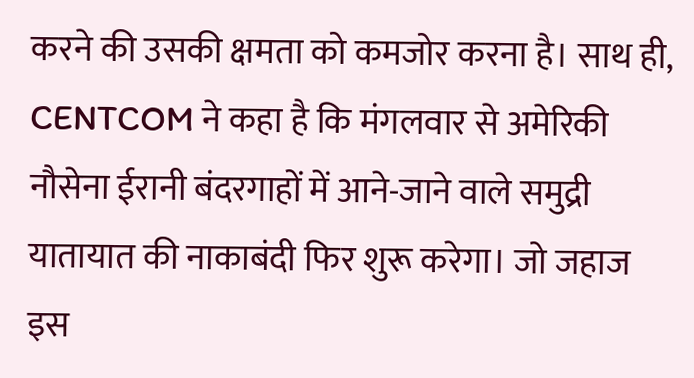करने की उसकी क्षमता को कमजोर करना है। साथ ही, CENTCOM ने कहा है कि मंगलवार से अमेरिकी नौसेना ईरानी बंदरगाहों में आने-जाने वाले समुद्री यातायात की नाकाबंदी फिर शुरू करेगा। जो जहाज इस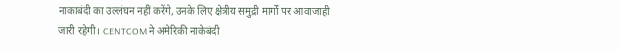नाकाबंदी का उल्लंघन नहीं करेंगे, उनके लिए क्षेत्रीय समुद्री मार्गों पर आवाजाही जारी रहेगी। CENTCOM ने अमेरिकी नाकेबंदी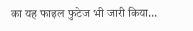का यह फाइल फुटेज भी जारी किया…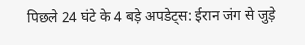पिछले 24 घंटे के 4 बड़े अपडेट्स: ईरान जंग से जुड़े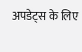अपडेट्स के लिए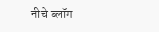नीचे ब्लॉग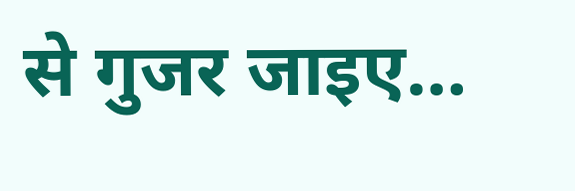से गुजर जाइए…